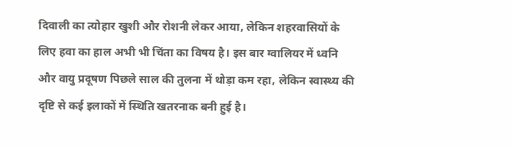दिवाली का त्योहार खुशी और रोशनी लेकर आया, लेकिन शहरवासियों के लिए हवा का हाल अभी भी चिंता का विषय है। इस बार ग्वालियर में ध्वनि और वायु प्रदूषण पिछले साल की तुलना में थोड़ा कम रहा, लेकिन स्वास्थ्य की दृष्टि से कई इलाकों में स्थिति खतरनाक बनी हुई है।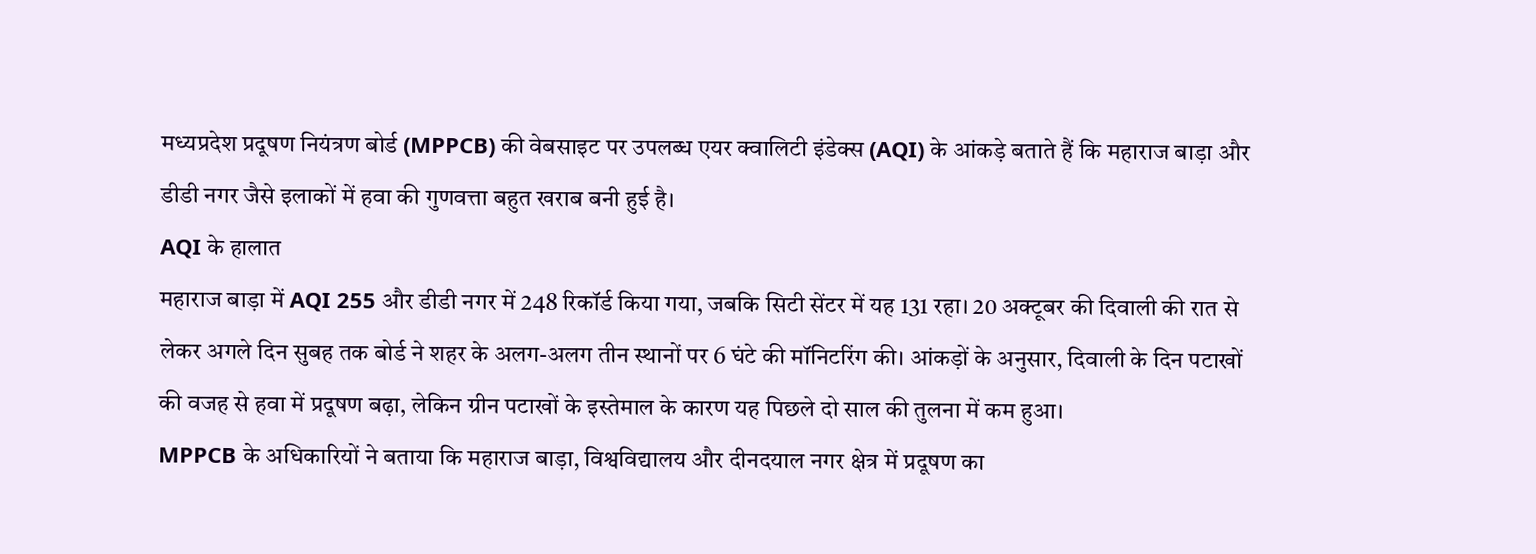मध्यप्रदेश प्रदूषण नियंत्रण बोर्ड (MPPCB) की वेबसाइट पर उपलब्ध एयर क्वालिटी इंडेक्स (AQI) के आंकड़े बताते हैं कि महाराज बाड़ा और डीडी नगर जैसे इलाकों में हवा की गुणवत्ता बहुत खराब बनी हुई है।
AQI के हालात
महाराज बाड़ा में AQI 255 और डीडी नगर में 248 रिकॉर्ड किया गया, जबकि सिटी सेंटर में यह 131 रहा। 20 अक्टूबर की दिवाली की रात से लेकर अगले दिन सुबह तक बोर्ड ने शहर के अलग-अलग तीन स्थानों पर 6 घंटे की मॉनिटरिंग की। आंकड़ों के अनुसार, दिवाली के दिन पटाखों की वजह से हवा में प्रदूषण बढ़ा, लेकिन ग्रीन पटाखों के इस्तेमाल के कारण यह पिछले दो साल की तुलना में कम हुआ।
MPPCB के अधिकारियों ने बताया कि महाराज बाड़ा, विश्वविद्यालय और दीनदयाल नगर क्षेत्र में प्रदूषण का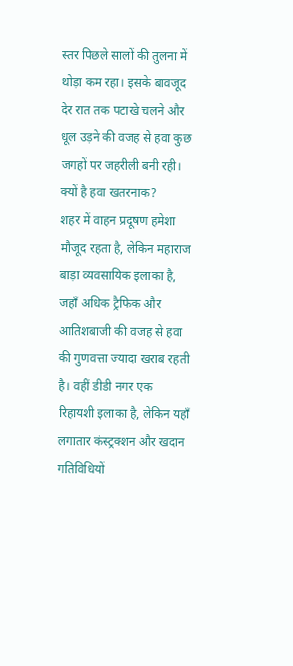स्तर पिछले सालों की तुलना में थोड़ा कम रहा। इसके बावजूद देर रात तक पटाखे चलने और धूल उड़ने की वजह से हवा कुछ जगहों पर जहरीली बनी रही।
क्यों है हवा खतरनाक?
शहर में वाहन प्रदूषण हमेशा मौजूद रहता है, लेकिन महाराज बाड़ा व्यवसायिक इलाका है, जहाँ अधिक ट्रैफिक और आतिशबाजी की वजह से हवा की गुणवत्ता ज्यादा खराब रहती है। वहीं डीडी नगर एक रिहायशी इलाका है, लेकिन यहाँ लगातार कंस्ट्रक्शन और खदान गतिविधियों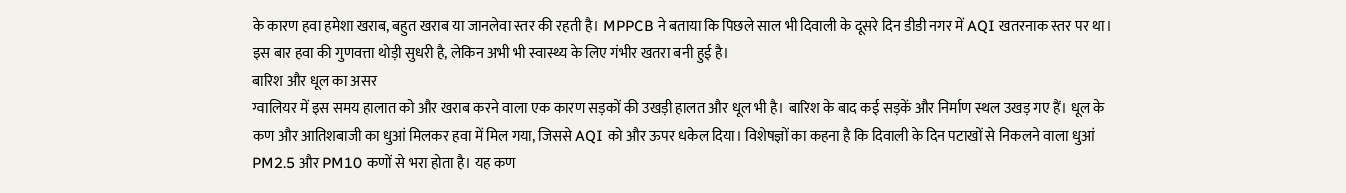के कारण हवा हमेशा खराब, बहुत खराब या जानलेवा स्तर की रहती है। MPPCB ने बताया कि पिछले साल भी दिवाली के दूसरे दिन डीडी नगर में AQI खतरनाक स्तर पर था। इस बार हवा की गुणवत्ता थोड़ी सुधरी है, लेकिन अभी भी स्वास्थ्य के लिए गंभीर खतरा बनी हुई है।
बारिश और धूल का असर
ग्वालियर में इस समय हालात को और खराब करने वाला एक कारण सड़कों की उखड़ी हालत और धूल भी है। बारिश के बाद कई सड़कें और निर्माण स्थल उखड़ गए हैं। धूल के कण और आतिशबाजी का धुआं मिलकर हवा में मिल गया, जिससे AQI को और ऊपर धकेल दिया। विशेषज्ञों का कहना है कि दिवाली के दिन पटाखों से निकलने वाला धुआं PM2.5 और PM10 कणों से भरा होता है। यह कण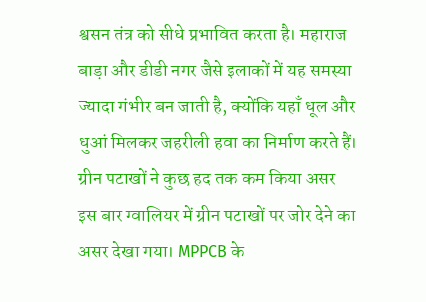श्वसन तंत्र को सीधे प्रभावित करता है। महाराज बाड़ा और डीडी नगर जैसे इलाकों में यह समस्या ज्यादा गंभीर बन जाती है, क्योंकि यहाँ धूल और धुआं मिलकर जहरीली हवा का निर्माण करते हैं।
ग्रीन पटाखों ने कुछ हद तक कम किया असर
इस बार ग्वालियर में ग्रीन पटाखों पर जोर देने का असर देखा गया। MPPCB के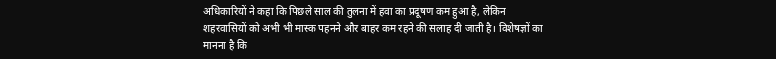अधिकारियों ने कहा कि पिछले साल की तुलना में हवा का प्रदूषण कम हुआ है, लेकिन शहरवासियों को अभी भी मास्क पहनने और बाहर कम रहने की सलाह दी जाती है। विशेषज्ञों का मानना है कि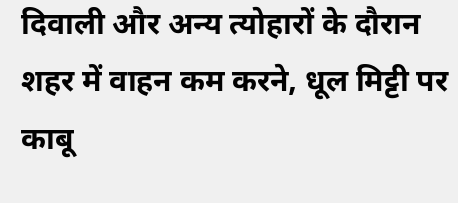दिवाली और अन्य त्योहारों के दौरान शहर में वाहन कम करने, धूल मिट्टी पर काबू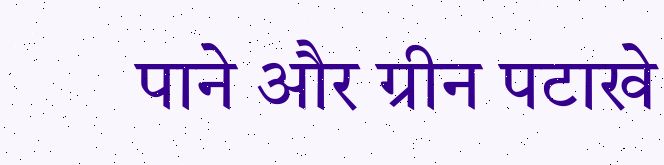पाने और ग्रीन पटाखे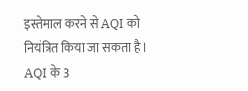इस्तेमाल करने से AQI को नियंत्रित किया जा सकता है।
AQI के 3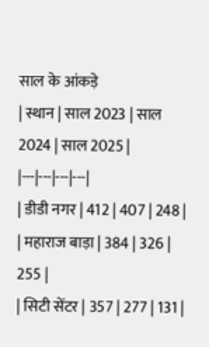साल के आंकड़े
| स्थान | साल 2023 | साल 2024 | साल 2025 |
|---|---|---|---|
| डीडी नगर | 412 | 407 | 248 |
| महाराज बाड़ा | 384 | 326 | 255 |
| सिटी सेंटर | 357 | 277 | 131 |